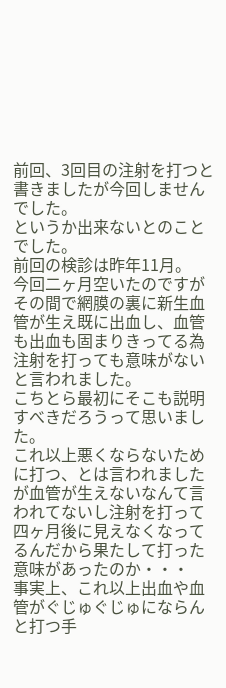前回、3回目の注射を打つと書きましたが今回しませんでした。
というか出来ないとのことでした。
前回の検診は昨年11月。
今回二ヶ月空いたのですがその間で網膜の裏に新生血管が生え既に出血し、血管も出血も固まりきってる為注射を打っても意味がないと言われました。
こちとら最初にそこも説明すべきだろうって思いました。
これ以上悪くならないために打つ、とは言われましたが血管が生えないなんて言われてないし注射を打って四ヶ月後に見えなくなってるんだから果たして打った意味があったのか・・・
事実上、これ以上出血や血管がぐじゅぐじゅにならんと打つ手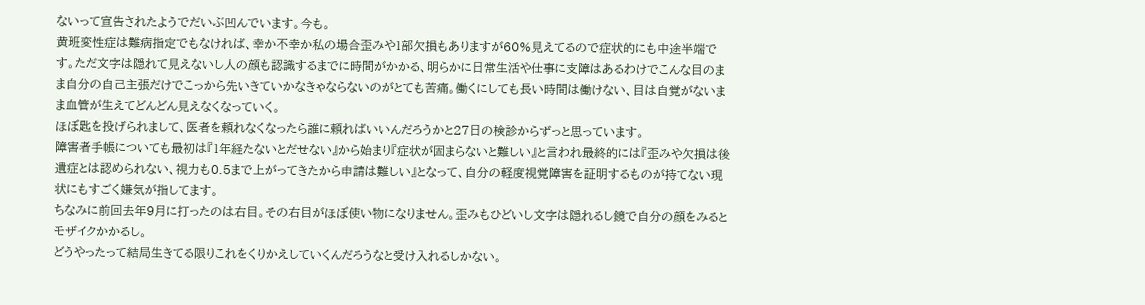ないって宣告されたようでだいぶ凹んでいます。今も。
黄班変性症は難病指定でもなければ、幸か不幸か私の場合歪みや1部欠損もありますが60%見えてるので症状的にも中途半端です。ただ文字は隠れて見えないし人の顔も認識するまでに時間がかかる、明らかに日常生活や仕事に支障はあるわけでこんな目のまま自分の自己主張だけでこっから先いきていかなきゃならないのがとても苦痛。働くにしても長い時間は働けない、目は自覚がないまま血管が生えてどんどん見えなくなっていく。
ほぼ匙を投げられまして、医者を頼れなくなったら誰に頼ればいいんだろうかと27日の検診からずっと思っています。
障害者手帳についても最初は『1年経たないとだせない』から始まり『症状が固まらないと難しい』と言われ最終的には『歪みや欠損は後遺症とは認められない、視力も0.5まで上がってきたから申請は難しい』となって、自分の軽度視覚障害を証明するものが持てない現状にもすごく嫌気が指してます。
ちなみに前回去年9月に打ったのは右目。その右目がほぼ使い物になりません。歪みもひどいし文字は隠れるし鏡で自分の顔をみるとモザイクかかるし。
どうやったって結局生きてる限りこれをくりかえしていくんだろうなと受け入れるしかない。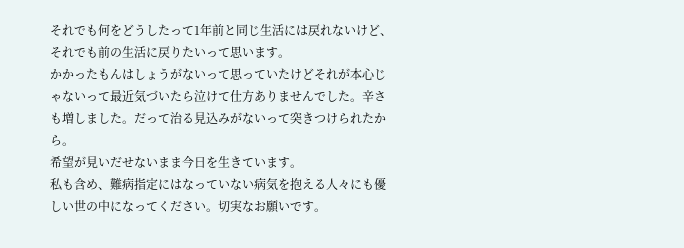それでも何をどうしたって1年前と同じ生活には戻れないけど、それでも前の生活に戻りたいって思います。
かかったもんはしょうがないって思っていたけどそれが本心じゃないって最近気づいたら泣けて仕方ありませんでした。辛さも増しました。だって治る見込みがないって突きつけられたから。
希望が見いだせないまま今日を生きています。
私も含め、難病指定にはなっていない病気を抱える人々にも優しい世の中になってください。切実なお願いです。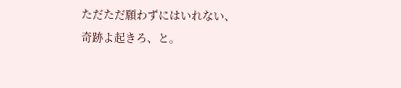ただただ願わずにはいれない、奇跡よ起きろ、と。